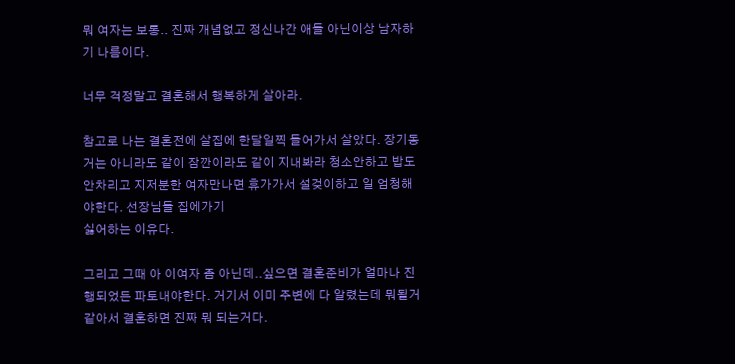뭐 여자는 보통.. 진짜 개념없고 정신나간 애들 아닌이상 남자하기 나름이다.

너무 걱정말고 결혼해서 행복하게 살아라.

참고로 나는 결혼전에 살집에 한달일찍 들어가서 살았다. 장기동거는 아니라도 같이 잠깐이라도 같이 지내봐라 청소안하고 밥도 안차리고 지저분한 여자만나면 휴가가서 설겆이하고 일 엄청해야한다. 선장님들 집에가기
싫어하는 이유다.

그리고 그때 아 이여자 좀 아닌데..싶으면 결혼준비가 얼마나 진행되었든 파토내야한다. 거기서 이미 주변에 다 알렸는데 뭐될거같아서 결혼하면 진짜 뭐 되는거다.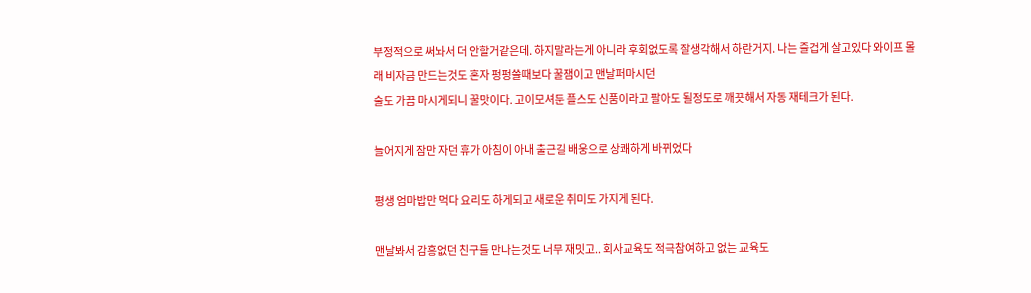부정적으로 써놔서 더 안할거같은데. 하지말라는게 아니라 후회없도록 잘생각해서 하란거지. 나는 즐겁게 살고있다 와이프 몰래 비자금 만드는것도 혼자 펑펑쓸때보다 꿀잼이고 맨날퍼마시던
술도 가끔 마시게되니 꿀맛이다. 고이모셔둔 플스도 신품이라고 팔아도 될정도로 깨끗해서 자동 재테크가 된다.

늘어지게 잠만 자던 휴가 아침이 아내 출근길 배웅으로 상쾌하게 바뀌었다

평생 엄마밥만 먹다 요리도 하게되고 새로운 취미도 가지게 된다.

맨날봐서 감흥없던 친구들 만나는것도 너무 재밋고.. 회사교육도 적극참여하고 없는 교육도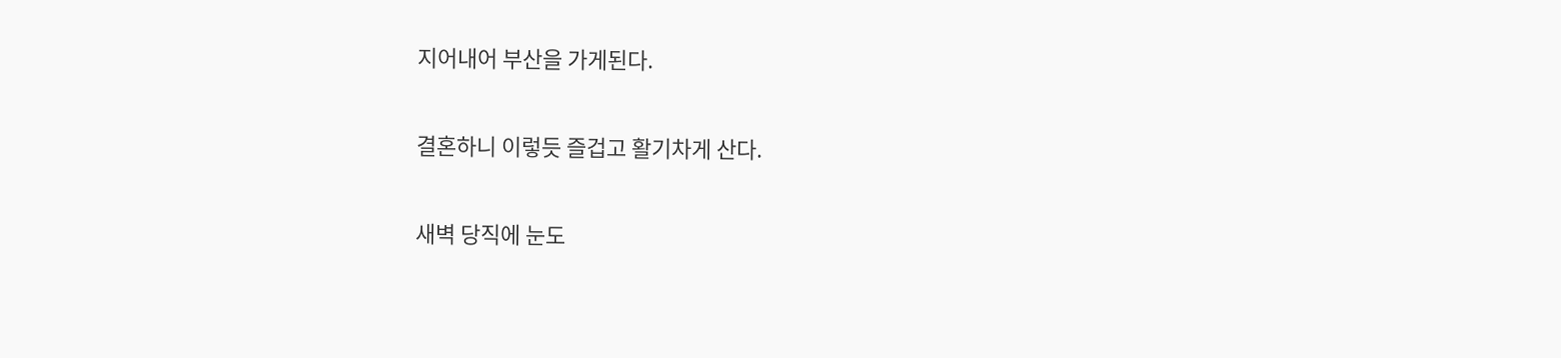지어내어 부산을 가게된다.

결혼하니 이렇듯 즐겁고 활기차게 산다.

새벽 당직에 눈도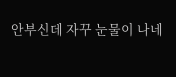안부신데 자꾸 눈물이 나네